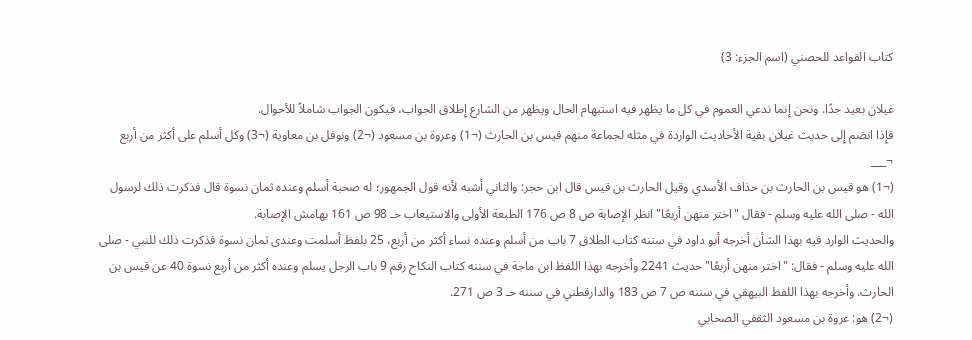كتاب القواعد للحصني (اسم الجزء: 3)

غيلان بعيد جدًا. ونحن إِنما ندعي العموم في كل ما يظهر فيه استبهام الحال ويظهر من الشارع إِطلاق الجواب، فيكون الجواب شاملاً للأحوال.
فإِذا انضم إِلى حديث غيلان بقية الأحاديث الواردة في مثله لجماعة منهم قيس بن الحارث (¬1) وعروة بن مسعود (¬2) ونوفل بن معاوية (¬3) وكل أسلم على أكثر من أربع
¬___
(¬1) هو قيس بن الحارث بن حذاف الأسدي وقيل الحارث بن قيس قال ابن حجر: والثاني أشبه لأنه قول الجمهور؛ له صحبة أسلم وعنده ثمان نسوة قال فذكرت ذلك لرسول الله - صلى الله عليه وسلم - فقال "اختر منهن أربعًا" انظر الإصابة ص 8 ص 176 الطبعة الأولى والاستيعاب حـ 98 ص 161 بهامش الإصابة.
والحديث الوارد فيه بهذا الشأن أخرجه أبو داود في سننه كتاب الطلاق 7 باب من أسلم وعنده نساء أكثر من أربع، 25 بلفظ أسلمت وعندى ثمان نسوة فذكرت ذلك للنبي - صلى الله عليه وسلم - فقال: "اختر منهن أربعًا" حديث 2241 وأخرجه بهذا اللفظ ابن ماجة في سننه كتاب النكاح رقم 9 باب الرجل يسلم وعنده أكثر من أربع نسوة 40 عن قيس بن الحارث. وأخرجه بهذا اللفظ البيهقي في سننه ص 7 ص 183 والدارقطني في سننه حـ 3 ص 271.
(¬2) هو: عروة بن مسعود الثقفي الصحابي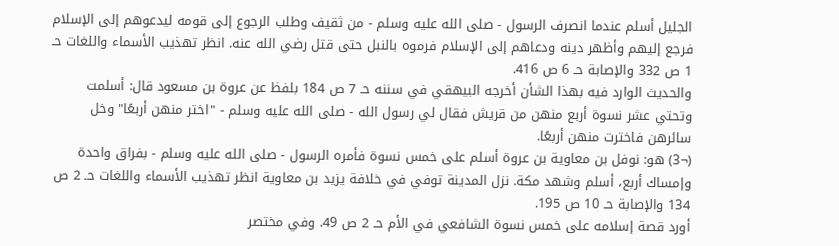الجليل أسلم عندما انصرف الرسول - صلى الله عليه وسلم - من ثقيف وطلب الرجوع إلى قومه ليدعوهم إلى الإسلام فرجع إليهم وأظهر دينه ودعاهم إلى الإسلام فرموه بالنبل حتى قتل رضي الله عنه. انظر تهذيب الأسماء واللغات حـ 1 ص 332 والإصابة حـ 6 ص 416.
والحديث الوارد فيه بهذا الشأن أخرجه البيهقي في سننه حـ 7 ص 184 بلفظ عن عروة بن مسعود قال: أسلمت وتحتي عشر نسوة أربع منهن من قريش فقال لي رسول الله - صلى الله عليه وسلم - "اختر منهن أربعًا" وخل سائرهن فاخترت منهن أربعًا.
(¬3) هو: نوفل بن معاوية بن عروة أسلم على خمس نسوة فأمره الرسول - صلى الله عليه وسلم - بفراق واحدة وإمساك أربع، أسلم وشهد مكة. نزل المدينة توفي في خلافة يزيد بن معاوية انظر تهذيب الأسماء واللغات حـ 2 ص 134 والإصابة حـ 10 ص 195.
أورد قصة إسلامه على خمس نسوة الشافعي في الأم حـ 2 ص 49. وفي مختصر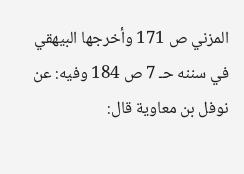المزني ص 171 وأخرجها البيهقي في سننه حـ 7 ص 184 وفيه: عن نوفل بن معاوية قال: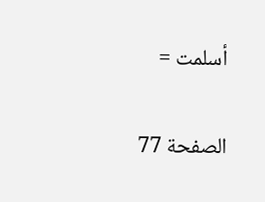أسلمت =

الصفحة 77